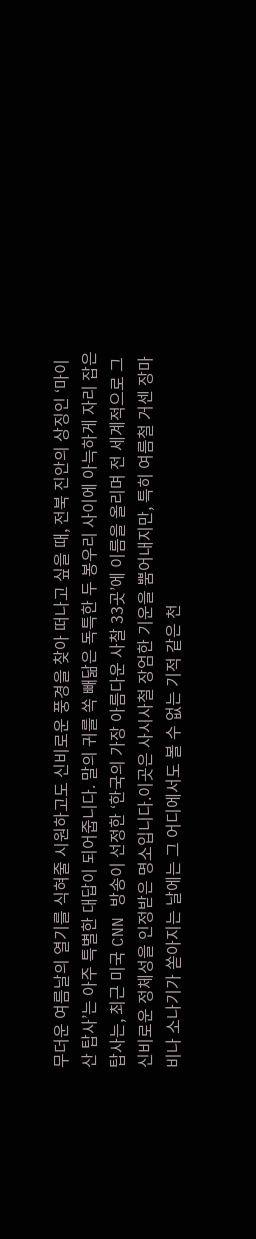무더운 여름날의 열기를 식혀줄 시원하고도 신비로운 풍경을 찾아 떠나고 싶을 때, 전북 진안의 상징인 ‘마이산 탑사’는 아주 특별한 대답이 되어줍니다. 말의 귀를 쏙 빼닮은 독특한 두 봉우리 사이에 아늑하게 자리 잡은 탑사는, 최근 미국 CNN 방송이 선정한 ‘한국의 가장 아름다운 사찰 33곳’에 이름을 올리며 전 세계적으로 그 신비로운 정체성을 인정받은 명소입니다.이곳은 사시사철 장엄한 기운을 뿜어내지만, 특히 여름철 거센 장마비나 소나기가 쏟아지는 날에는 그 어디에서도 볼 수 없는 기적 같은 천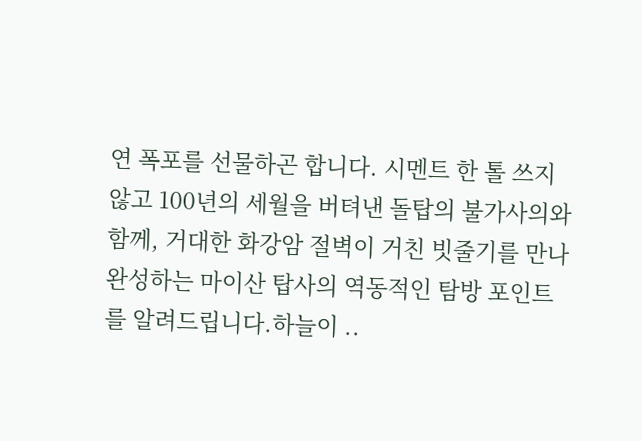연 폭포를 선물하곤 합니다. 시멘트 한 톨 쓰지 않고 100년의 세월을 버텨낸 돌탑의 불가사의와 함께, 거대한 화강암 절벽이 거친 빗줄기를 만나 완성하는 마이산 탑사의 역동적인 탐방 포인트를 알려드립니다.하늘이 ..